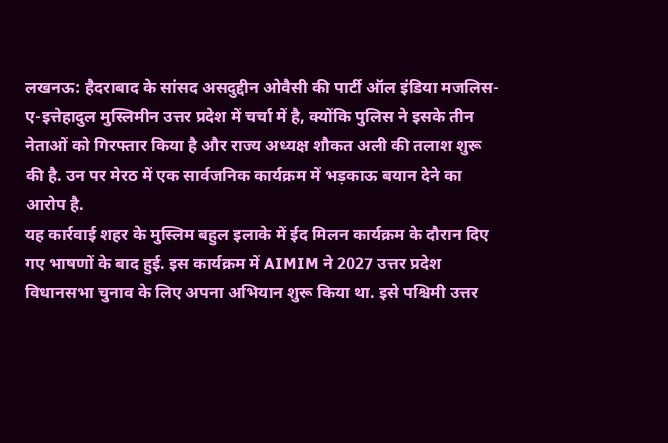लखनऊ: हैदराबाद के सांसद असदुद्दीन ओवैसी की पार्टी ऑल इंडिया मजलिस-ए-इत्तेहादुल मुस्लिमीन उत्तर प्रदेश में चर्चा में है, क्योंकि पुलिस ने इसके तीन नेताओं को गिरफ्तार किया है और राज्य अध्यक्ष शौकत अली की तलाश शुरू की है. उन पर मेरठ में एक सार्वजनिक कार्यक्रम में भड़काऊ बयान देने का आरोप है.
यह कार्रवाई शहर के मुस्लिम बहुल इलाके में ईद मिलन कार्यक्रम के दौरान दिए गए भाषणों के बाद हुई. इस कार्यक्रम में AIMIM ने 2027 उत्तर प्रदेश विधानसभा चुनाव के लिए अपना अभियान शुरू किया था. इसे पश्चिमी उत्तर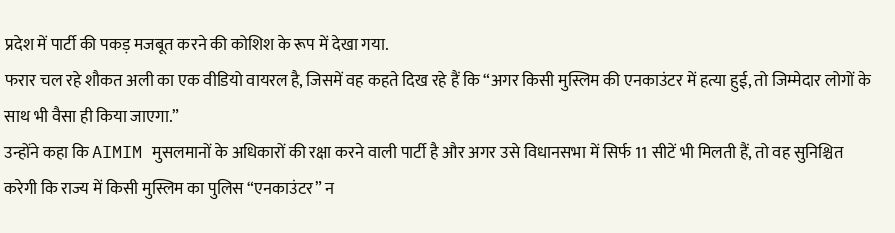प्रदेश में पार्टी की पकड़ मजबूत करने की कोशिश के रूप में देखा गया.
फरार चल रहे शौकत अली का एक वीडियो वायरल है, जिसमें वह कहते दिख रहे हैं कि “अगर किसी मुस्लिम की एनकाउंटर में हत्या हुई, तो जिम्मेदार लोगों के साथ भी वैसा ही किया जाएगा.”
उन्होंने कहा कि AIMIM मुसलमानों के अधिकारों की रक्षा करने वाली पार्टी है और अगर उसे विधानसभा में सिर्फ 11 सीटें भी मिलती हैं, तो वह सुनिश्चित करेगी कि राज्य में किसी मुस्लिम का पुलिस “एनकाउंटर” न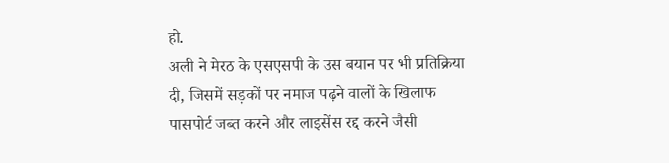हो.
अली ने मेरठ के एसएसपी के उस बयान पर भी प्रतिक्रिया दी, जिसमें सड़कों पर नमाज पढ़ने वालों के खिलाफ पासपोर्ट जब्त करने और लाइसेंस रद्द करने जैसी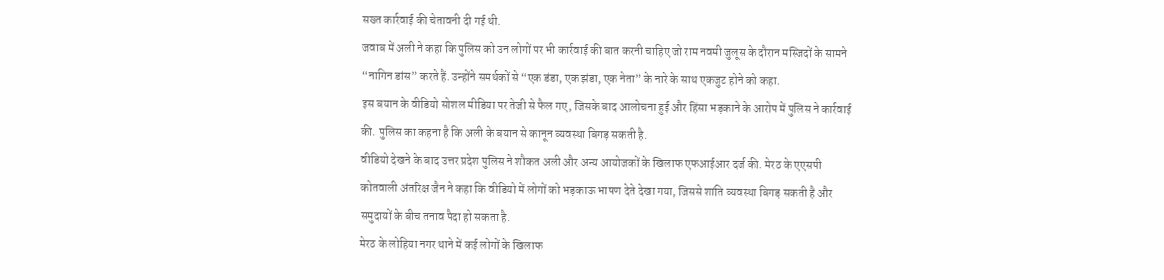सख्त कार्रवाई की चेतावनी दी गई थी.
जवाब में अली ने कहा कि पुलिस को उन लोगों पर भी कार्रवाई की बात करनी चाहिए जो राम नवमी जुलूस के दौरान मस्जिदों के सामने “नागिन डांस” करते हैं. उन्होंने समर्थकों से “एक डंडा, एक झंडा, एक नेता” के नारे के साथ एकजुट होने को कहा.
इस बयान के वीडियो सोशल मीडिया पर तेजी से फैल गए, जिसके बाद आलोचना हुई और हिंसा भड़काने के आरोप में पुलिस ने कार्रवाई की. पुलिस का कहना है कि अली के बयान से कानून व्यवस्था बिगड़ सकती है.
वीडियो देखने के बाद उत्तर प्रदेश पुलिस ने शौकत अली और अन्य आयोजकों के खिलाफ एफआईआर दर्ज की. मेरठ के एएसपी कोतवाली अंतरिक्ष जैन ने कहा कि वीडियो में लोगों को भड़काऊ भाषण देते देखा गया, जिससे शांति व्यवस्था बिगड़ सकती है और समुदायों के बीच तनाव पैदा हो सकता है.
मेरठ के लोहिया नगर थाने में कई लोगों के खिलाफ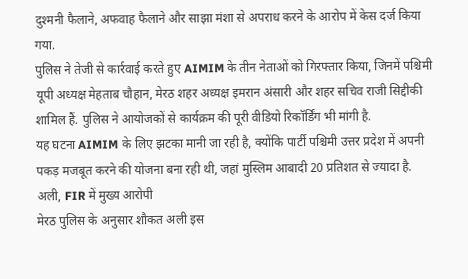दुश्मनी फैलाने, अफवाह फैलाने और साझा मंशा से अपराध करने के आरोप में केस दर्ज किया गया.
पुलिस ने तेजी से कार्रवाई करते हुए AIMIM के तीन नेताओं को गिरफ्तार किया, जिनमें पश्चिमी यूपी अध्यक्ष मेहताब चौहान, मेरठ शहर अध्यक्ष इमरान अंसारी और शहर सचिव राजी सिद्दीकी शामिल हैं. पुलिस ने आयोजकों से कार्यक्रम की पूरी वीडियो रिकॉर्डिंग भी मांगी है.
यह घटना AIMIM के लिए झटका मानी जा रही है, क्योंकि पार्टी पश्चिमी उत्तर प्रदेश में अपनी पकड़ मजबूत करने की योजना बना रही थी, जहां मुस्लिम आबादी 20 प्रतिशत से ज्यादा है.
अली, FIR में मुख्य आरोपी
मेरठ पुलिस के अनुसार शौकत अली इस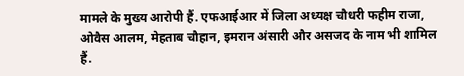मामले के मुख्य आरोपी हैं. एफआईआर में जिला अध्यक्ष चौधरी फहीम राजा, ओवैस आलम, मेहताब चौहान, इमरान अंसारी और असजद के नाम भी शामिल हैं.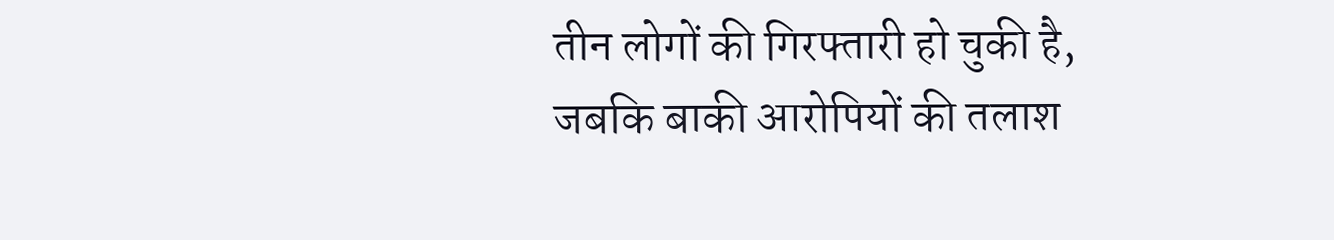तीन लोगों की गिरफ्तारी हो चुकी है, जबकि बाकी आरोपियों की तलाश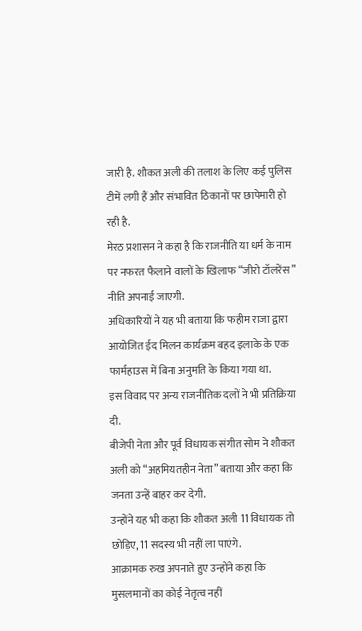जारी है. शौकत अली की तलाश के लिए कई पुलिस टीमें लगी हैं और संभावित ठिकानों पर छापेमारी हो रही है.
मेरठ प्रशासन ने कहा है कि राजनीति या धर्म के नाम पर नफरत फैलाने वालों के खिलाफ “जीरो टॉलरेंस” नीति अपनाई जाएगी.
अधिकारियों ने यह भी बताया कि फहीम राजा द्वारा आयोजित ईद मिलन कार्यक्रम बहद इलाके के एक फार्महाउस में बिना अनुमति के किया गया था.
इस विवाद पर अन्य राजनीतिक दलों ने भी प्रतिक्रिया दी.
बीजेपी नेता और पूर्व विधायक संगीत सोम ने शौकत अली को “अहमियतहीन नेता” बताया और कहा कि जनता उन्हें बाहर कर देगी.
उन्होंने यह भी कहा कि शौकत अली 11 विधायक तो छोड़िए, 11 सदस्य भी नहीं ला पाएंगे.
आक्रामक रुख अपनाते हुए उन्होंने कहा कि मुसलमानों का कोई नेतृत्व नहीं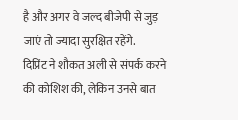है और अगर वे जल्द बीजेपी से जुड़ जाएं तो ज्यादा सुरक्षित रहेंगे.
दिप्रिंट ने शौकत अली से संपर्क करने की कोशिश की, लेकिन उनसे बात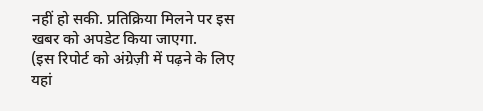नहीं हो सकी. प्रतिक्रिया मिलने पर इस खबर को अपडेट किया जाएगा.
(इस रिपोर्ट को अंग्रेज़ी में पढ़ने के लिए यहां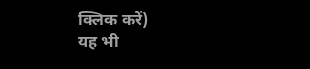क्लिक करें)
यह भी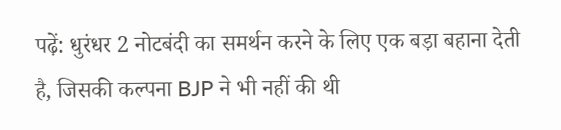पढ़ें: धुरंधर 2 नोटबंदी का समर्थन करने के लिए एक बड़ा बहाना देती है, जिसकी कल्पना BJP ने भी नहीं की थी